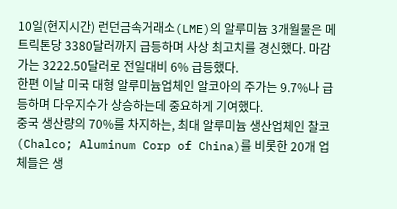10일(현지시간) 런던금속거래소(LME)의 알루미늄 3개월물은 메트릭톤당 3380달러까지 급등하며 사상 최고치를 경신했다. 마감가는 3222.50달러로 전일대비 6% 급등했다.
한편 이날 미국 대형 알루미늄업체인 알코아의 주가는 9.7%나 급등하며 다우지수가 상승하는데 중요하게 기여했다.
중국 생산량의 70%를 차지하는, 최대 알루미늄 생산업체인 찰코(Chalco; Aluminum Corp of China)를 비롯한 20개 업체들은 생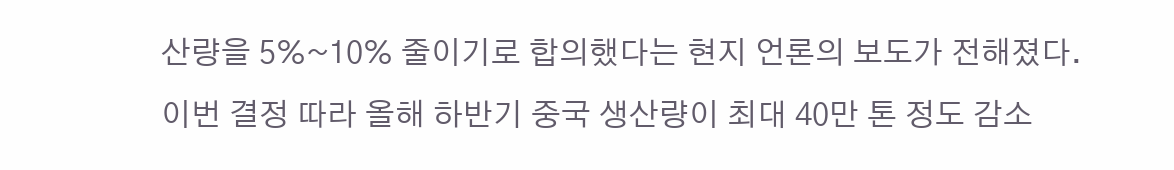산량을 5%~10% 줄이기로 합의했다는 현지 언론의 보도가 전해졌다.
이번 결정 따라 올해 하반기 중국 생산량이 최대 40만 톤 정도 감소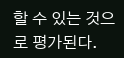할 수 있는 것으로 평가된다.